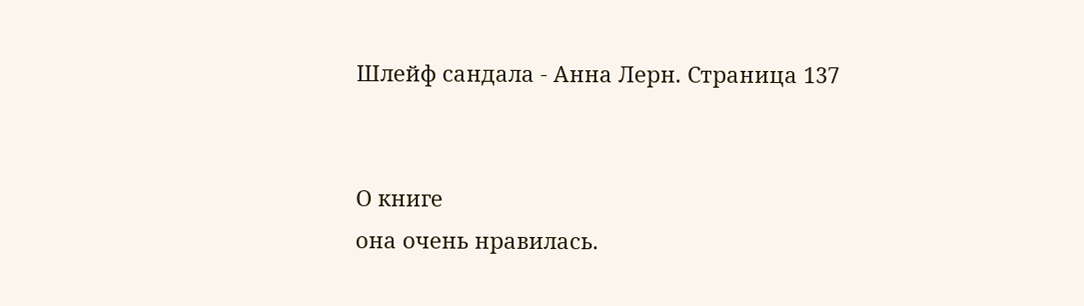Шлейф сандала - Анна Лерн. Страница 137


О книге
она очень нравилась.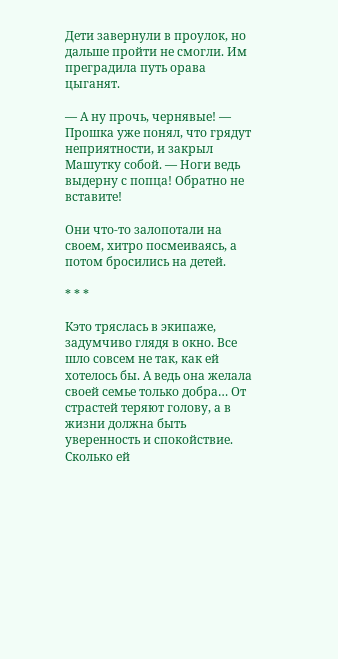Дети завернули в проулок, но дальше пройти не смогли. Им преградила путь орава цыганят.

— А ну прочь, чернявые! — Прошка уже понял, что грядут неприятности, и закрыл Машутку собой. — Ноги ведь выдерну с попца! Обратно не вставите!

Они что-то залопотали на своем, хитро посмеиваясь, а потом бросились на детей.

* * *

Кэто тряслась в экипаже, задумчиво глядя в окно. Все шло совсем не так, как ей хотелось бы. А ведь она желала своей семье только добра… От страстей теряют голову, а в жизни должна быть уверенность и спокойствие. Сколько ей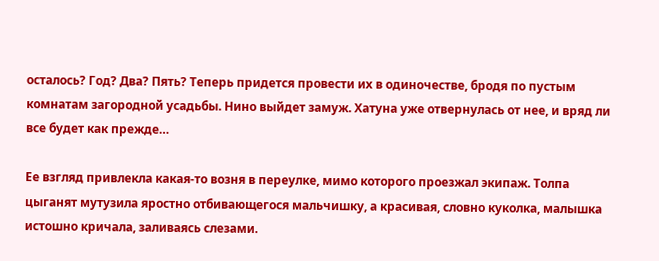осталось? Год? Два? Пять? Теперь придется провести их в одиночестве, бродя по пустым комнатам загородной усадьбы. Нино выйдет замуж. Хатуна уже отвернулась от нее, и вряд ли все будет как прежде…

Ее взгляд привлекла какая-то возня в переулке, мимо которого проезжал экипаж. Толпа цыганят мутузила яростно отбивающегося мальчишку, а красивая, словно куколка, малышка истошно кричала, заливаясь слезами.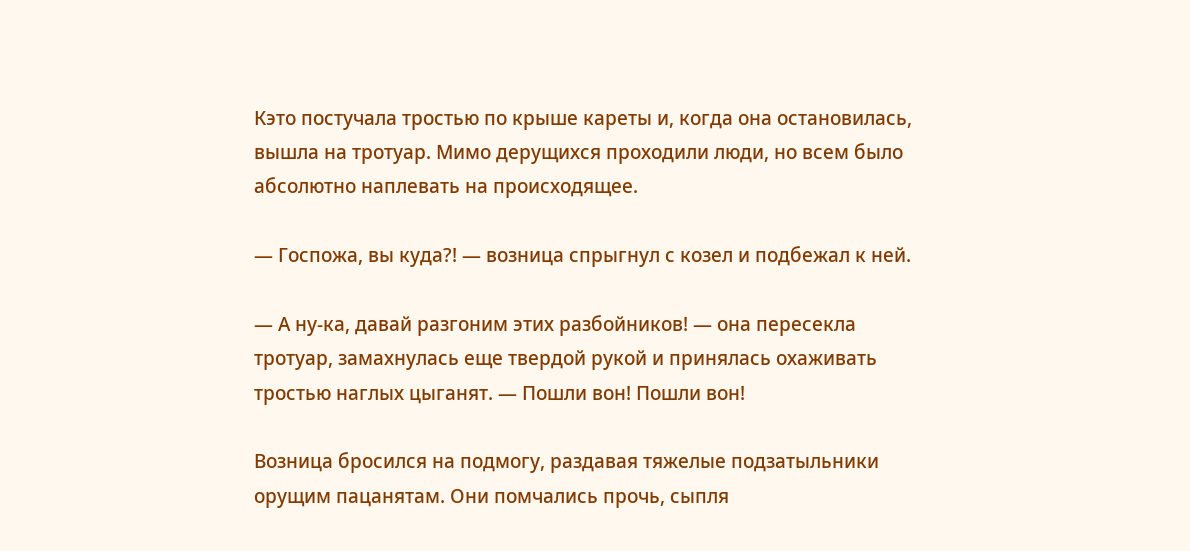Кэто постучала тростью по крыше кареты и, когда она остановилась, вышла на тротуар. Мимо дерущихся проходили люди, но всем было абсолютно наплевать на происходящее.

— Госпожа, вы куда?! — возница спрыгнул с козел и подбежал к ней.

— А ну-ка, давай разгоним этих разбойников! — она пересекла тротуар, замахнулась еще твердой рукой и принялась охаживать тростью наглых цыганят. — Пошли вон! Пошли вон!

Возница бросился на подмогу, раздавая тяжелые подзатыльники орущим пацанятам. Они помчались прочь, сыпля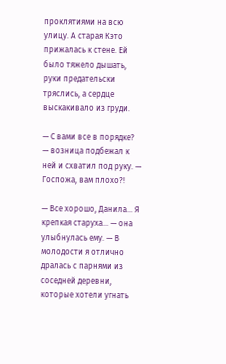проклятиями на всю улицу. А старая Кэто прижалась к стене. Ей было тяжело дышать, руки предательски тряслись, а сердце выскакивало из груди.

— С вами все в порядке? — возница подбежал к ней и схватил под руку. — Госпожа, вам плохо?!

— Все хорошо, Данила… Я крепкая старуха… — она улыбнулась ему. — В молодости я отлично дралась с парнями из соседней деревни, которые хотели угнать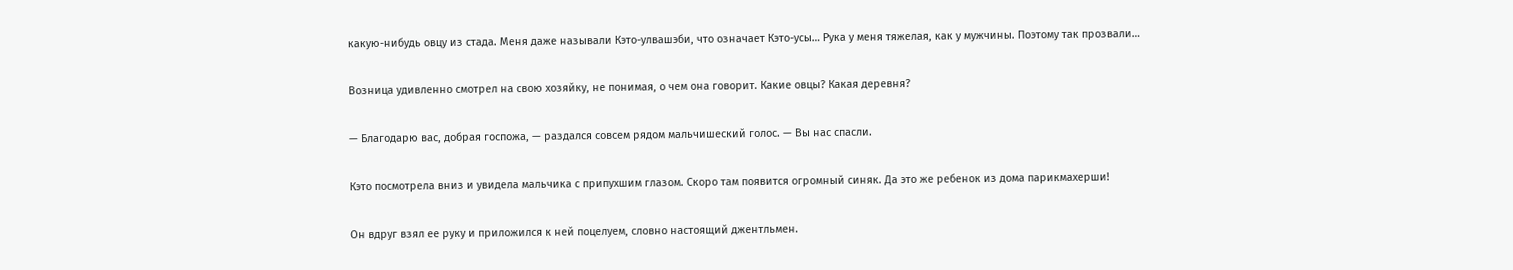какую-нибудь овцу из стада. Меня даже называли Кэто-улвашэби, что означает Кэто-усы… Рука у меня тяжелая, как у мужчины. Поэтому так прозвали…

Возница удивленно смотрел на свою хозяйку, не понимая, о чем она говорит. Какие овцы? Какая деревня?

— Благодарю вас, добрая госпожа, — раздался совсем рядом мальчишеский голос. — Вы нас спасли.

Кэто посмотрела вниз и увидела мальчика с припухшим глазом. Скоро там появится огромный синяк. Да это же ребенок из дома парикмахерши!

Он вдруг взял ее руку и приложился к ней поцелуем, словно настоящий джентльмен.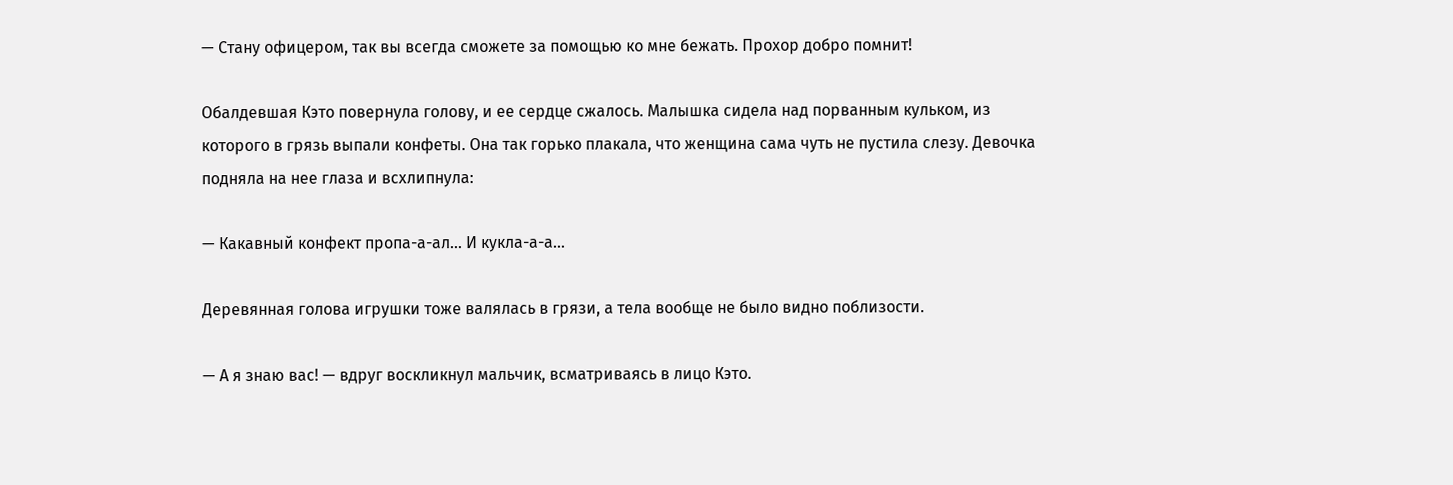— Стану офицером, так вы всегда сможете за помощью ко мне бежать. Прохор добро помнит!

Обалдевшая Кэто повернула голову, и ее сердце сжалось. Малышка сидела над порванным кульком, из которого в грязь выпали конфеты. Она так горько плакала, что женщина сама чуть не пустила слезу. Девочка подняла на нее глаза и всхлипнула:

— Какавный конфект пропа-а-ал… И кукла-а-а…

Деревянная голова игрушки тоже валялась в грязи, а тела вообще не было видно поблизости.

— А я знаю вас! — вдруг воскликнул мальчик, всматриваясь в лицо Кэто.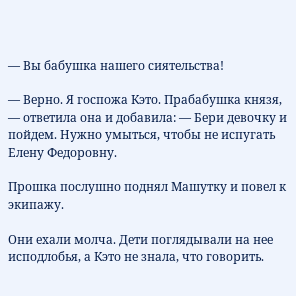— Вы бабушка нашего сиятельства!

— Верно. Я госпожа Кэто. Прабабушка князя, — ответила она и добавила: — Бери девочку и пойдем. Нужно умыться, чтобы не испугать Елену Федоровну.

Прошка послушно поднял Машутку и повел к экипажу.

Они ехали молча. Дети поглядывали на нее исподлобья, а Кэто не знала, что говорить.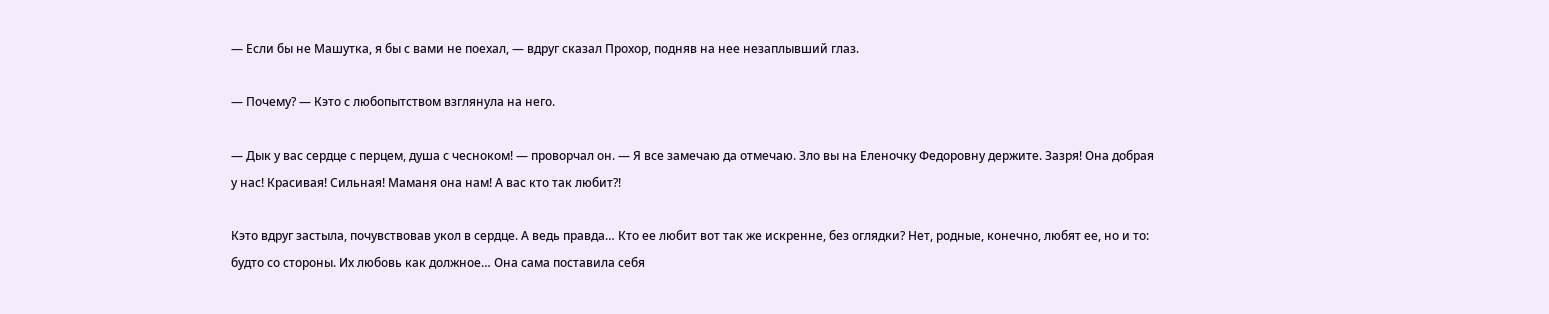— Если бы не Машутка, я бы с вами не поехал, — вдруг сказал Прохор, подняв на нее незаплывший глаз.

— Почему? — Кэто с любопытством взглянула на него.

— Дык у вас сердце с перцем, душа с чесноком! — проворчал он. — Я все замечаю да отмечаю. Зло вы на Еленочку Федоровну держите. Зазря! Она добрая у нас! Красивая! Сильная! Маманя она нам! А вас кто так любит?!

Кэто вдруг застыла, почувствовав укол в сердце. А ведь правда… Кто ее любит вот так же искренне, без оглядки? Нет, родные, конечно, любят ее, но и то: будто со стороны. Их любовь как должное… Она сама поставила себя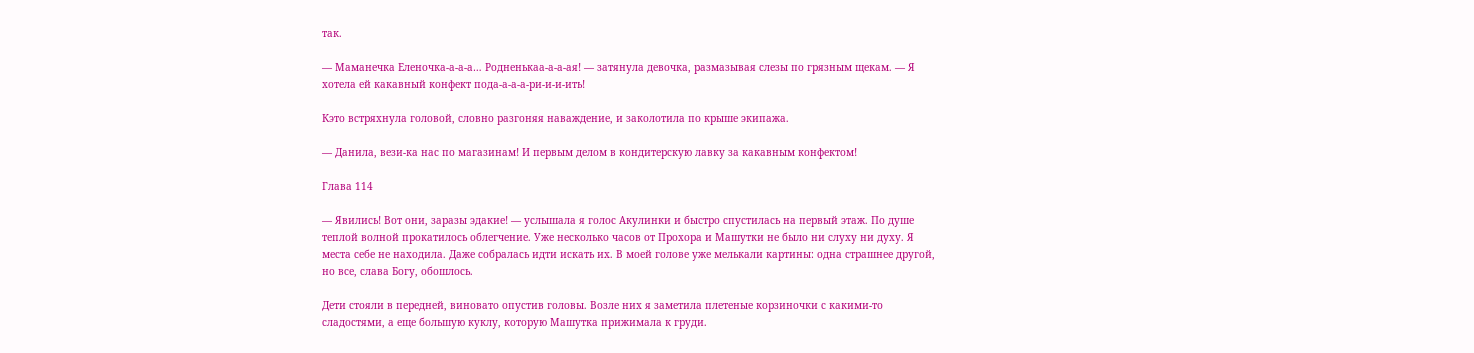так.

— Маманечка Еленочка-а-а-а… Родненькаа-а-а-ая! — затянула девочка, размазывая слезы по грязным щекам. — Я хотела ей какавный конфект пода-а-а-а-ри-и-и-ить!

Кэто встряхнула головой, словно разгоняя наваждение, и заколотила по крыше экипажа.

— Данила, вези-ка нас по магазинам! И первым делом в кондитерскую лавку за какавным конфектом!

Глава 114

— Явились! Вот они, заразы эдакие! — услышала я голос Акулинки и быстро спустилась на первый этаж. По душе теплой волной прокатилось облегчение. Уже несколько часов от Прохора и Машутки не было ни слуху ни духу. Я места себе не находила. Даже собралась идти искать их. В моей голове уже мелькали картины: одна страшнее другой, но все, слава Богу, обошлось.

Дети стояли в передней, виновато опустив головы. Возле них я заметила плетеные корзиночки с какими-то сладостями, а еще большую куклу, которую Машутка прижимала к груди.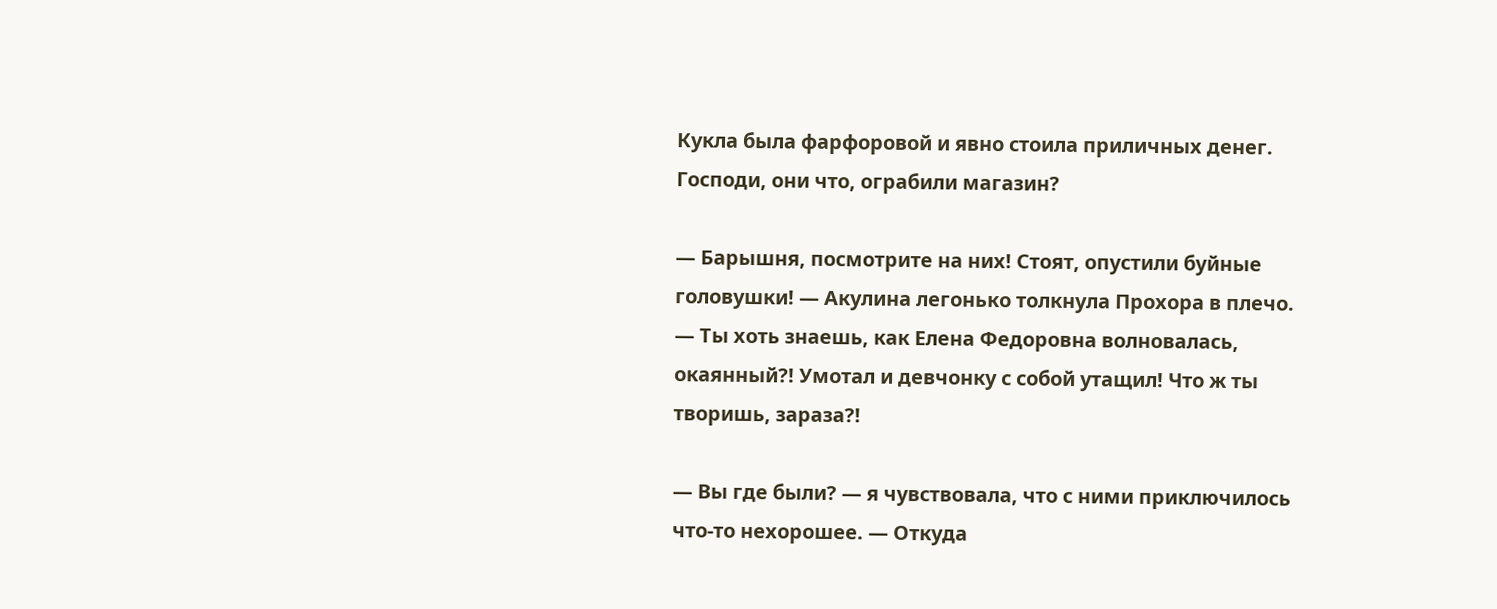Кукла была фарфоровой и явно стоила приличных денег. Господи, они что, ограбили магазин?

— Барышня, посмотрите на них! Стоят, опустили буйные головушки! — Акулина легонько толкнула Прохора в плечо. — Ты хоть знаешь, как Елена Федоровна волновалась, окаянный?! Умотал и девчонку с собой утащил! Что ж ты творишь, зараза?!

— Вы где были? — я чувствовала, что с ними приключилось что-то нехорошее. — Откуда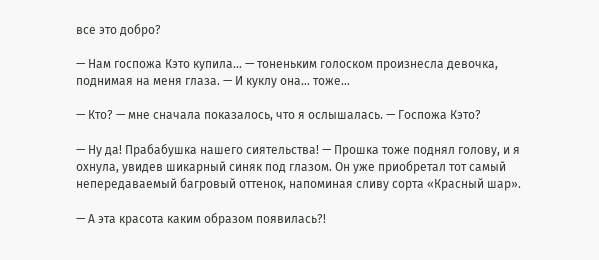все это добро?

— Нам госпожа Кэто купила… — тоненьким голоском произнесла девочка, поднимая на меня глаза. — И куклу она… тоже…

— Кто? — мне сначала показалось, что я ослышалась. — Госпожа Кэто?

— Ну да! Прабабушка нашего сиятельства! — Прошка тоже поднял голову, и я охнула, увидев шикарный синяк под глазом. Он уже приобретал тот самый непередаваемый багровый оттенок, напоминая сливу сорта «Красный шар».

— А эта красота каким образом появилась?!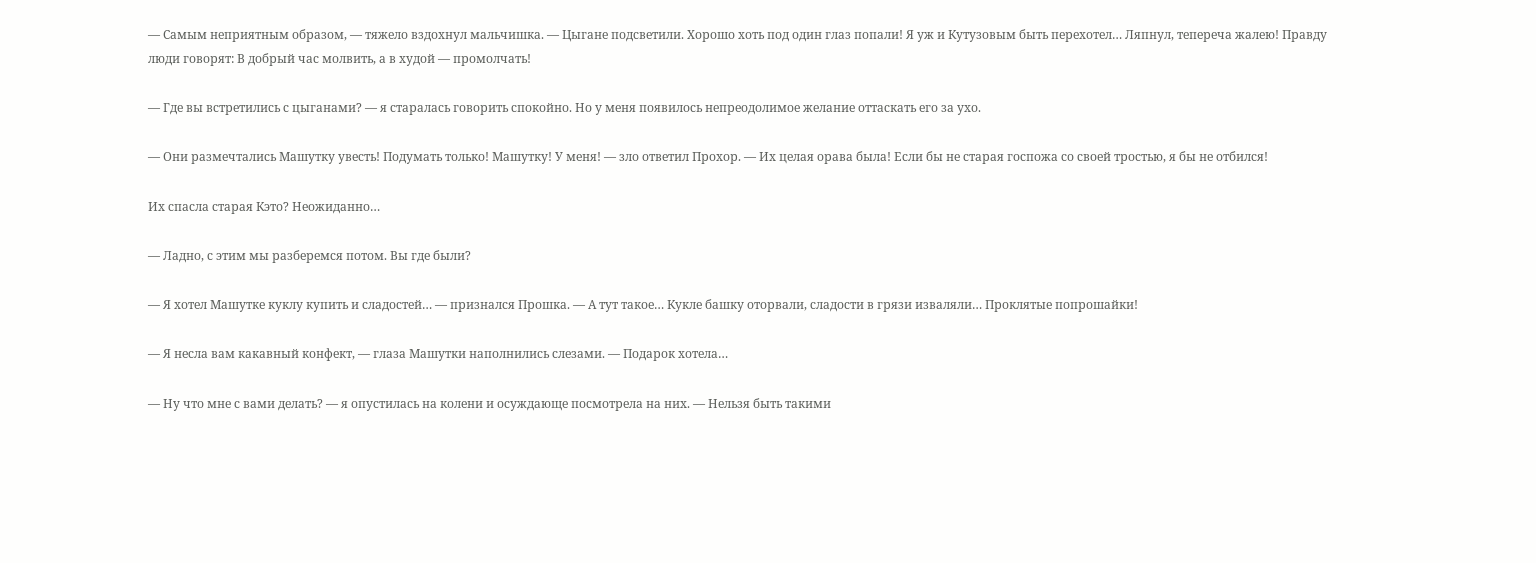— Самым неприятным образом, — тяжело вздохнул мальчишка. — Цыгане подсветили. Хорошо хоть под один глаз попали! Я уж и Кутузовым быть перехотел… Ляпнул, тепереча жалею! Правду люди говорят: В добрый час молвить, а в худой — промолчать!

— Где вы встретились с цыганами? — я старалась говорить спокойно. Но у меня появилось непреодолимое желание оттаскать его за ухо.

— Они размечтались Машутку увесть! Подумать только! Машутку! У меня! — зло ответил Прохор. — Их целая орава была! Если бы не старая госпожа со своей тростью, я бы не отбился!

Их спасла старая Кэто? Неожиданно…

— Ладно, с этим мы разберемся потом. Вы где были?

— Я хотел Машутке куклу купить и сладостей… — признался Прошка. — А тут такое… Кукле башку оторвали, сладости в грязи изваляли… Проклятые попрошайки!

— Я несла вам какавный конфект, — глаза Машутки наполнились слезами. — Подарок хотела…

— Ну что мне с вами делать? — я опустилась на колени и осуждающе посмотрела на них. — Нельзя быть такими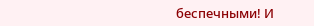беспечными! И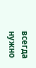всегда нужно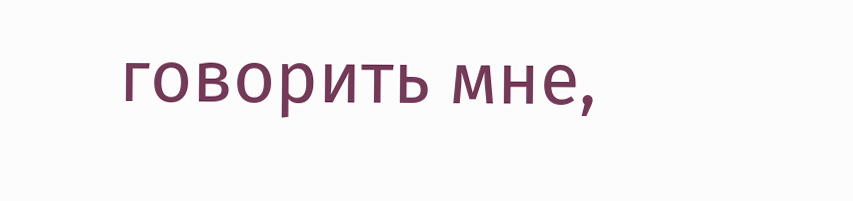говорить мне,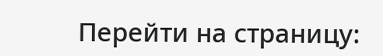Перейти на страницу: